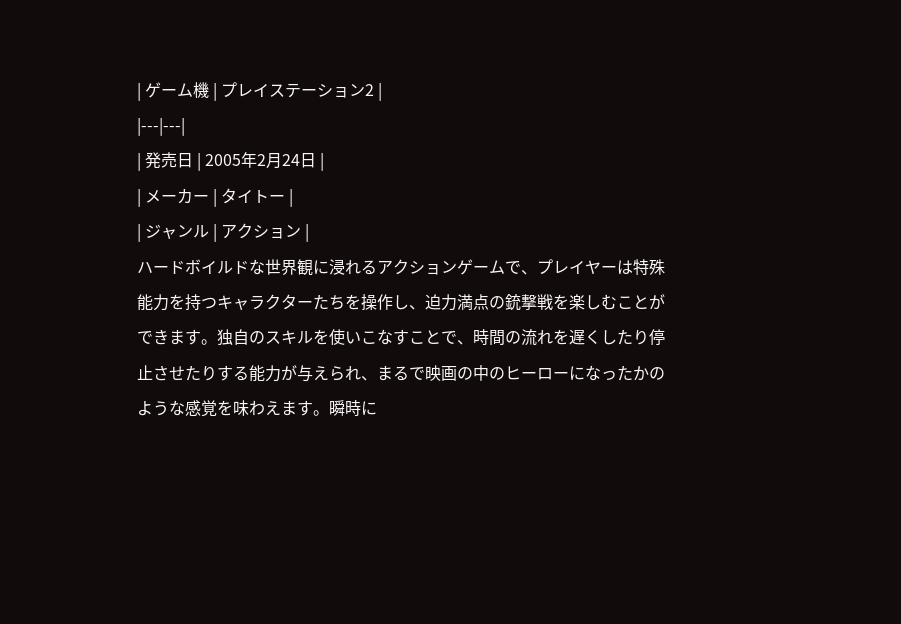| ゲーム機 | プレイステーション2 |
|---|---|
| 発売日 | 2005年2月24日 |
| メーカー | タイトー |
| ジャンル | アクション |
ハードボイルドな世界観に浸れるアクションゲームで、プレイヤーは特殊能力を持つキャラクターたちを操作し、迫力満点の銃撃戦を楽しむことができます。独自のスキルを使いこなすことで、時間の流れを遅くしたり停止させたりする能力が与えられ、まるで映画の中のヒーローになったかのような感覚を味わえます。瞬時に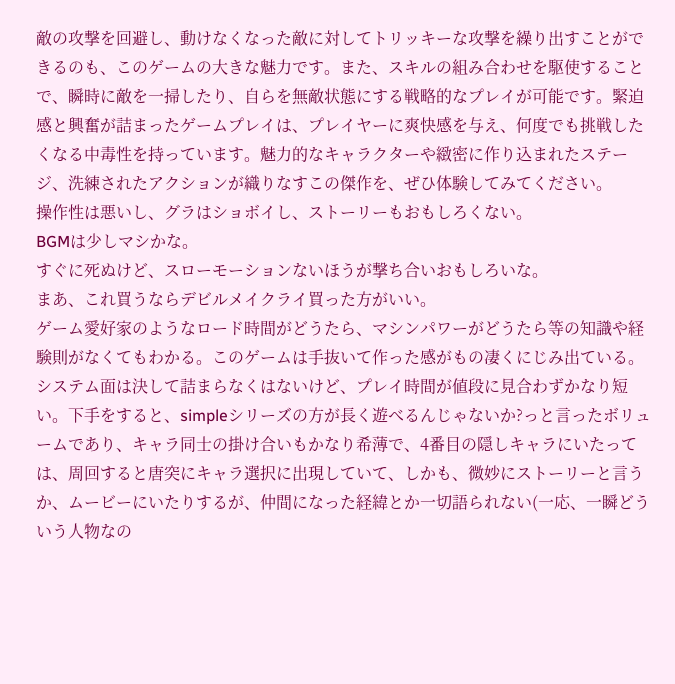敵の攻撃を回避し、動けなくなった敵に対してトリッキーな攻撃を繰り出すことができるのも、このゲームの大きな魅力です。また、スキルの組み合わせを駆使することで、瞬時に敵を一掃したり、自らを無敵状態にする戦略的なプレイが可能です。緊迫感と興奮が詰まったゲームプレイは、プレイヤーに爽快感を与え、何度でも挑戦したくなる中毒性を持っています。魅力的なキャラクターや緻密に作り込まれたステージ、洗練されたアクションが織りなすこの傑作を、ぜひ体験してみてください。
操作性は悪いし、グラはショボイし、ストーリーもおもしろくない。
BGMは少しマシかな。
すぐに死ぬけど、スローモーションないほうが撃ち合いおもしろいな。
まあ、これ買うならデビルメイクライ買った方がいい。
ゲーム愛好家のようなロード時間がどうたら、マシンパワーがどうたら等の知識や経験則がなくてもわかる。このゲームは手抜いて作った感がもの凄くにじみ出ている。
システム面は決して詰まらなくはないけど、プレイ時間が値段に見合わずかなり短い。下手をすると、simpleシリーズの方が長く遊べるんじゃないか?っと言ったボリュームであり、キャラ同士の掛け合いもかなり希薄で、4番目の隠しキャラにいたっては、周回すると唐突にキャラ選択に出現していて、しかも、微妙にストーリーと言うか、ムービーにいたりするが、仲間になった経緯とか一切語られない(一応、一瞬どういう人物なの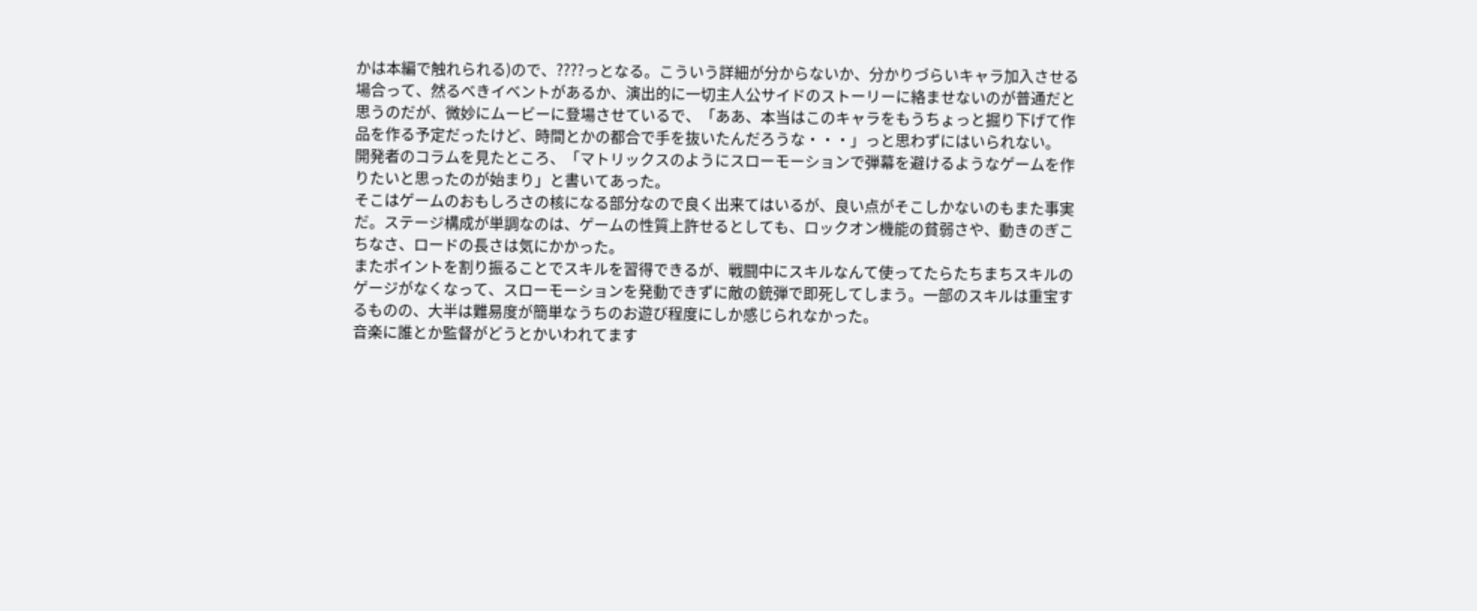かは本編で触れられる)ので、????っとなる。こういう詳細が分からないか、分かりづらいキャラ加入させる場合って、然るべきイベントがあるか、演出的に一切主人公サイドのストーリーに絡ませないのが普通だと思うのだが、微妙にムービーに登場させているで、「ああ、本当はこのキャラをもうちょっと掘り下げて作品を作る予定だったけど、時間とかの都合で手を抜いたんだろうな・・・」っと思わずにはいられない。
開発者のコラムを見たところ、「マトリックスのようにスローモーションで弾幕を避けるようなゲームを作りたいと思ったのが始まり」と書いてあった。
そこはゲームのおもしろさの核になる部分なので良く出来てはいるが、良い点がそこしかないのもまた事実だ。ステージ構成が単調なのは、ゲームの性質上許せるとしても、ロックオン機能の貧弱さや、動きのぎこちなさ、ロードの長さは気にかかった。
またポイントを割り振ることでスキルを習得できるが、戦闘中にスキルなんて使ってたらたちまちスキルのゲージがなくなって、スローモーションを発動できずに敵の銃弾で即死してしまう。一部のスキルは重宝するものの、大半は難易度が簡単なうちのお遊び程度にしか感じられなかった。
音楽に誰とか監督がどうとかいわれてます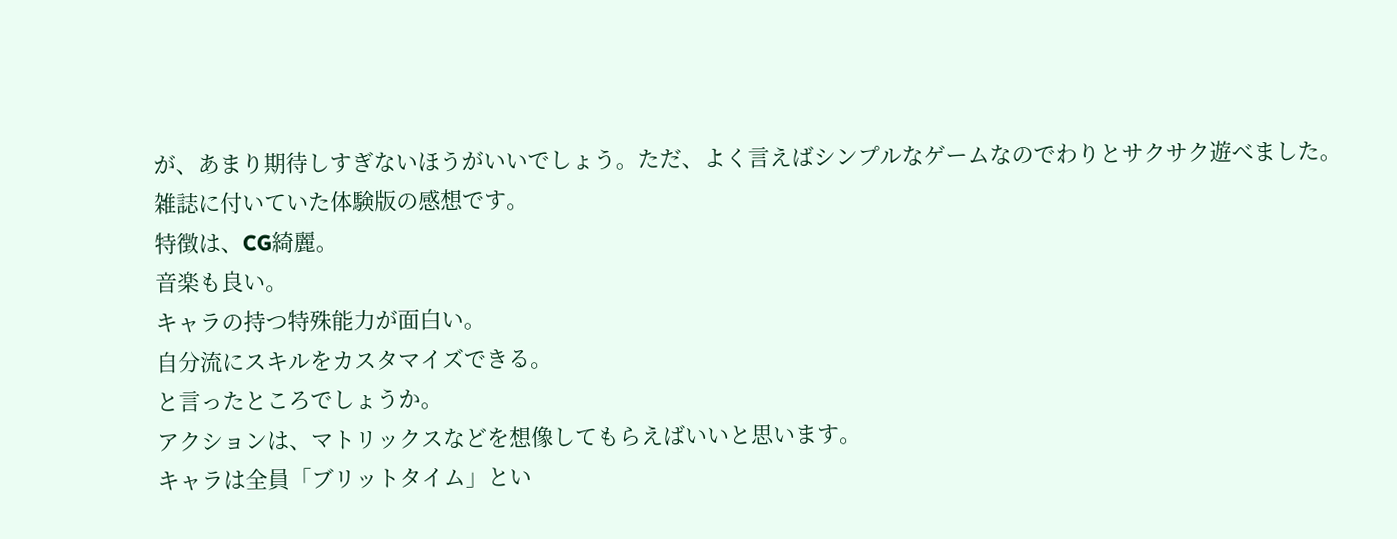が、あまり期待しすぎないほうがいいでしょう。ただ、よく言えばシンプルなゲームなのでわりとサクサク遊べました。
雑誌に付いていた体験版の感想です。
特徴は、CG綺麗。
音楽も良い。
キャラの持つ特殊能力が面白い。
自分流にスキルをカスタマイズできる。
と言ったところでしょうか。
アクションは、マトリックスなどを想像してもらえばいいと思います。
キャラは全員「ブリットタイム」とい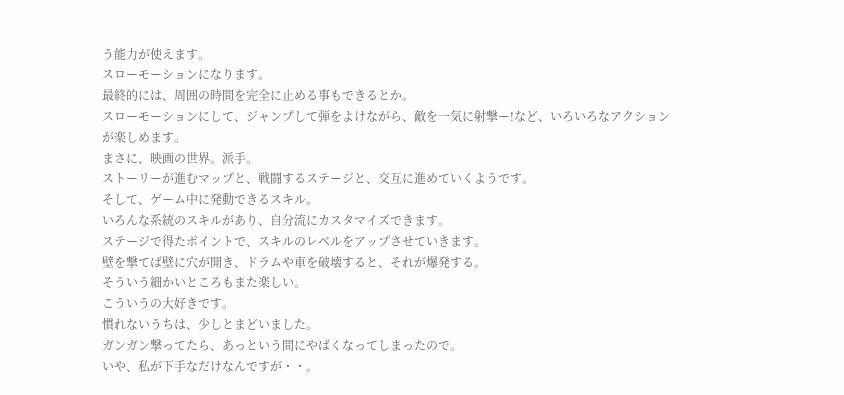う能力が使えます。
スローモーションになります。
最終的には、周囲の時間を完全に止める事もできるとか。
スローモーションにして、ジャンプして弾をよけながら、敵を一気に射撃ー!など、いろいろなアクションが楽しめます。
まさに、映画の世界。派手。
ストーリーが進むマップと、戦闘するステージと、交互に進めていくようです。
そして、ゲーム中に発動できるスキル。
いろんな系統のスキルがあり、自分流にカスタマイズできます。
ステージで得たポイントで、スキルのレベルをアップさせていきます。
壁を撃てば壁に穴が開き、ドラムや車を破壊すると、それが爆発する。
そういう細かいところもまた楽しい。
こういうの大好きです。
慣れないうちは、少しとまどいました。
ガンガン撃ってたら、あっという間にやばくなってしまったので。
いや、私が下手なだけなんですが・・。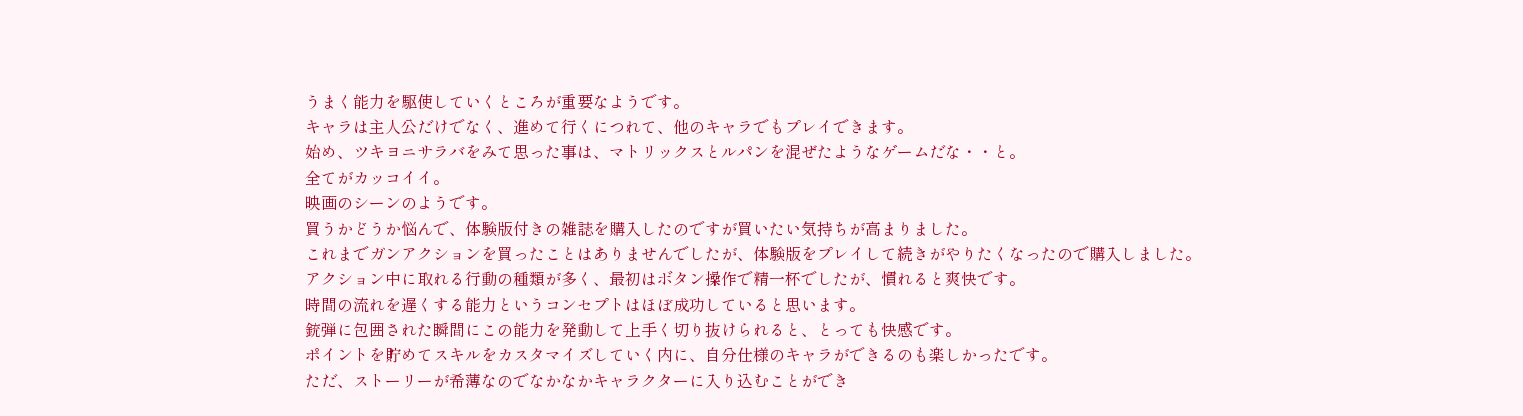うまく能力を駆使していくところが重要なようです。
キャラは主人公だけでなく、進めて行くにつれて、他のキャラでもプレイできます。
始め、ツキヨニサラバをみて思った事は、マトリックスとルパンを混ぜたようなゲームだな・・と。
全てがカッコイイ。
映画のシーンのようです。
買うかどうか悩んで、体験版付きの雑誌を購入したのですが買いたい気持ちが高まりました。
これまでガンアクションを買ったことはありませんでしたが、体験版をプレイして続きがやりたくなったので購入しました。
アクション中に取れる行動の種類が多く、最初はボタン操作で精一杯でしたが、慣れると爽快です。
時間の流れを遅くする能力というコンセプトはほぼ成功していると思います。
銃弾に包囲された瞬間にこの能力を発動して上手く切り抜けられると、とっても快感です。
ポイントを貯めてスキルをカスタマイズしていく内に、自分仕様のキャラができるのも楽しかったです。
ただ、ストーリーが希薄なのでなかなかキャラクターに入り込むことができ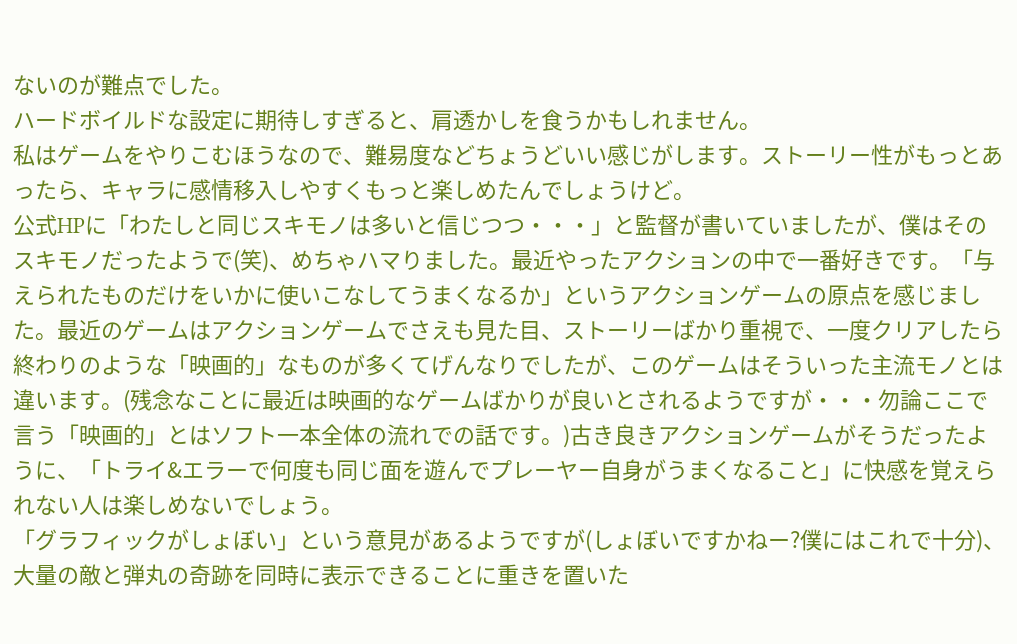ないのが難点でした。
ハードボイルドな設定に期待しすぎると、肩透かしを食うかもしれません。
私はゲームをやりこむほうなので、難易度などちょうどいい感じがします。ストーリー性がもっとあったら、キャラに感情移入しやすくもっと楽しめたんでしょうけど。
公式HPに「わたしと同じスキモノは多いと信じつつ・・・」と監督が書いていましたが、僕はそのスキモノだったようで(笑)、めちゃハマりました。最近やったアクションの中で一番好きです。「与えられたものだけをいかに使いこなしてうまくなるか」というアクションゲームの原点を感じました。最近のゲームはアクションゲームでさえも見た目、ストーリーばかり重視で、一度クリアしたら終わりのような「映画的」なものが多くてげんなりでしたが、このゲームはそういった主流モノとは違います。(残念なことに最近は映画的なゲームばかりが良いとされるようですが・・・勿論ここで言う「映画的」とはソフト一本全体の流れでの話です。)古き良きアクションゲームがそうだったように、「トライ&エラーで何度も同じ面を遊んでプレーヤー自身がうまくなること」に快感を覚えられない人は楽しめないでしょう。
「グラフィックがしょぼい」という意見があるようですが(しょぼいですかねー?僕にはこれで十分)、大量の敵と弾丸の奇跡を同時に表示できることに重きを置いた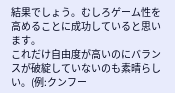結果でしょう。むしろゲーム性を高めることに成功していると思います。
これだけ自由度が高いのにバランスが破綻していないのも素晴らしい。(例:クンフー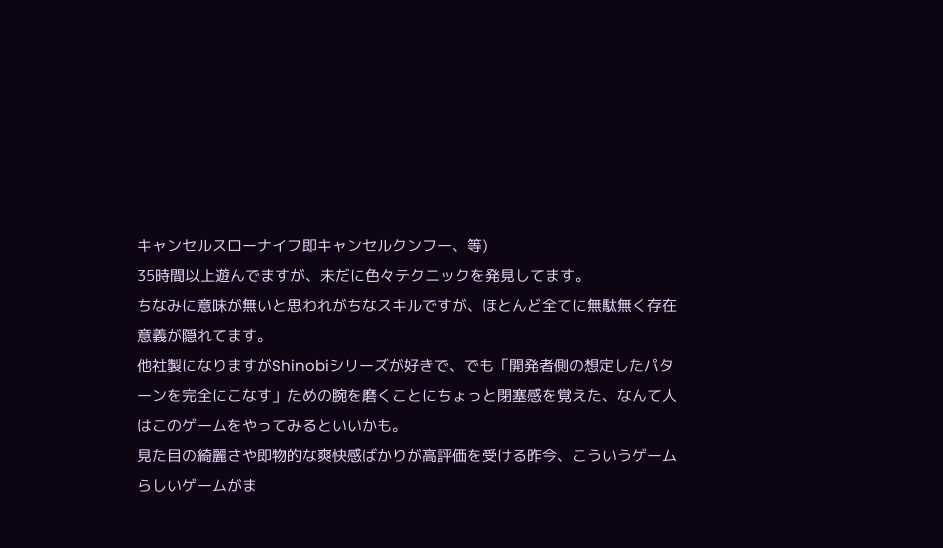キャンセルスローナイフ即キャンセルクンフー、等)
35時間以上遊んでますが、未だに色々テクニックを発見してます。
ちなみに意味が無いと思われがちなスキルですが、ほとんど全てに無駄無く存在意義が隠れてます。
他社製になりますがShinobiシリーズが好きで、でも「開発者側の想定したパターンを完全にこなす」ための腕を磨くことにちょっと閉塞感を覚えた、なんて人はこのゲームをやってみるといいかも。
見た目の綺麗さや即物的な爽快感ばかりが高評価を受ける昨今、こういうゲームらしいゲームがま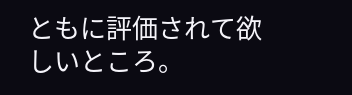ともに評価されて欲しいところ。